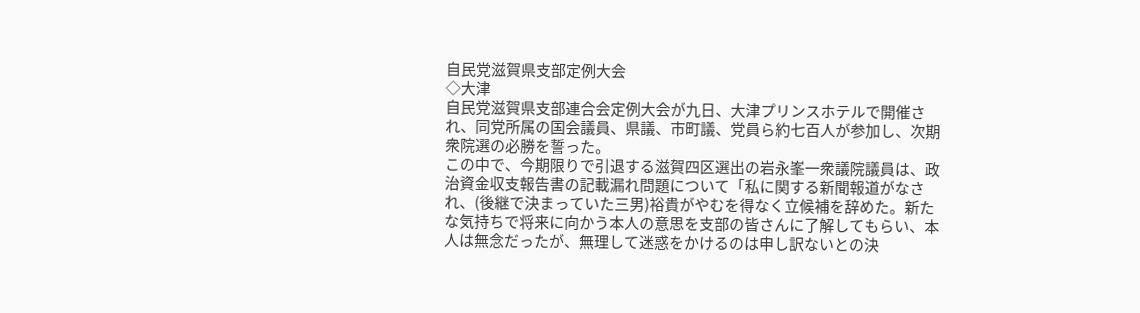自民党滋賀県支部定例大会
◇大津
自民党滋賀県支部連合会定例大会が九日、大津プリンスホテルで開催され、同党所属の国会議員、県議、市町議、党員ら約七百人が参加し、次期衆院選の必勝を誓った。
この中で、今期限りで引退する滋賀四区選出の岩永峯一衆議院議員は、政治資金収支報告書の記載漏れ問題について「私に関する新聞報道がなされ、(後継で決まっていた三男)裕貴がやむを得なく立候補を辞めた。新たな気持ちで将来に向かう本人の意思を支部の皆さんに了解してもらい、本人は無念だったが、無理して迷惑をかけるのは申し訳ないとの決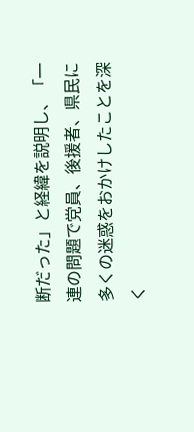断だった」と経緯を説明し、「一連の問題で党員、後援者、県民に多くの迷惑をおかけしたことを深く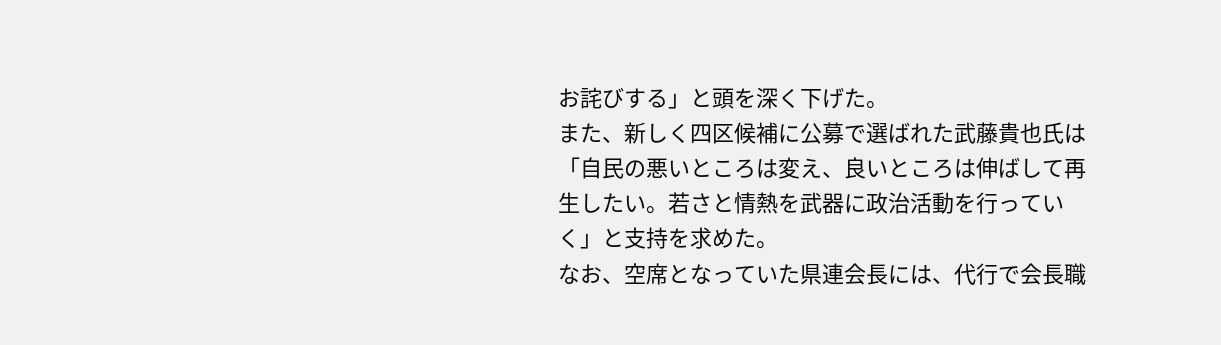お詫びする」と頭を深く下げた。
また、新しく四区候補に公募で選ばれた武藤貴也氏は「自民の悪いところは変え、良いところは伸ばして再生したい。若さと情熱を武器に政治活動を行っていく」と支持を求めた。
なお、空席となっていた県連会長には、代行で会長職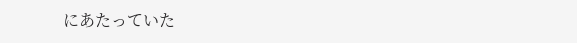にあたっていた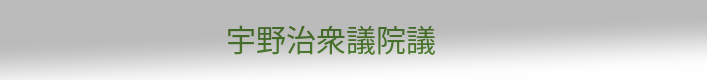宇野治衆議院議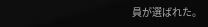員が選ばれた。